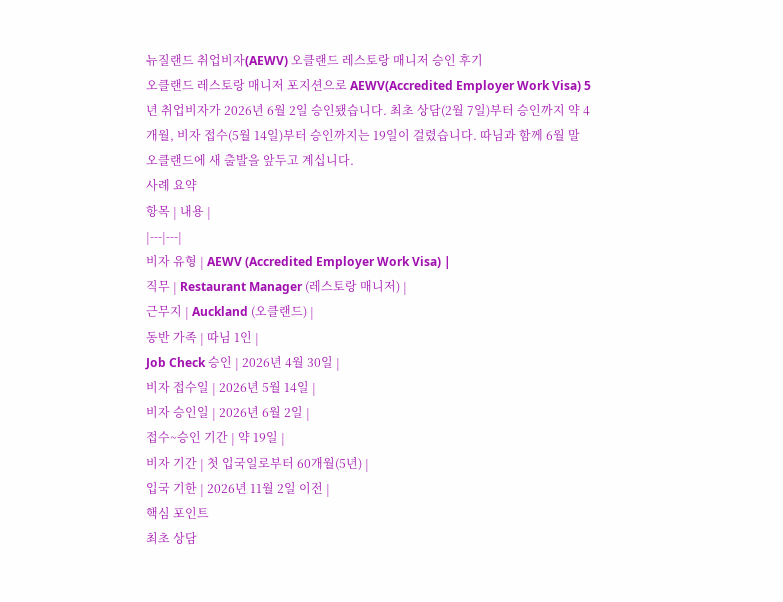뉴질랜드 취업비자(AEWV) 오클랜드 레스토랑 매니저 승인 후기
오클랜드 레스토랑 매니저 포지션으로 AEWV(Accredited Employer Work Visa) 5년 취업비자가 2026년 6월 2일 승인됐습니다. 최초 상담(2월 7일)부터 승인까지 약 4개월, 비자 접수(5월 14일)부터 승인까지는 19일이 걸렸습니다. 따님과 함께 6월 말 오클랜드에 새 출발을 앞두고 계십니다.
사례 요약
항목 | 내용 |
|---|---|
비자 유형 | AEWV (Accredited Employer Work Visa) |
직무 | Restaurant Manager (레스토랑 매니저) |
근무지 | Auckland (오클랜드) |
동반 가족 | 따님 1인 |
Job Check 승인 | 2026년 4월 30일 |
비자 접수일 | 2026년 5월 14일 |
비자 승인일 | 2026년 6월 2일 |
접수~승인 기간 | 약 19일 |
비자 기간 | 첫 입국일로부터 60개월(5년) |
입국 기한 | 2026년 11월 2일 이전 |
핵심 포인트
최초 상담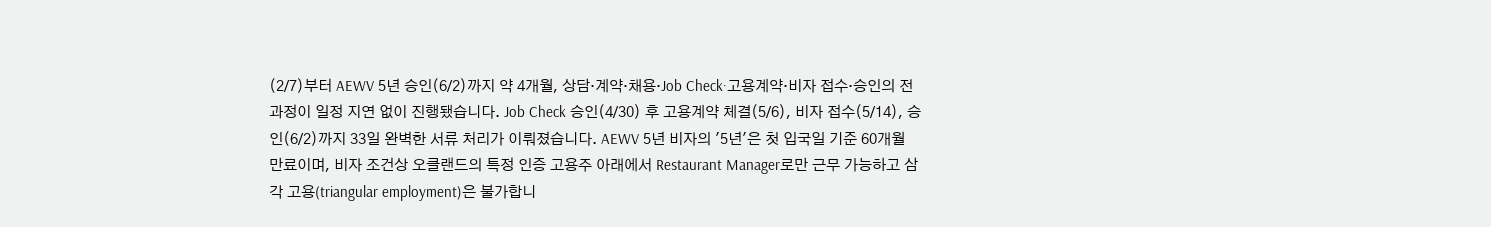(2/7)부터 AEWV 5년 승인(6/2)까지 약 4개월, 상담·계약·채용·Job Check·고용계약·비자 접수·승인의 전 과정이 일정 지연 없이 진행됐습니다. Job Check 승인(4/30) 후 고용계약 체결(5/6), 비자 접수(5/14), 승인(6/2)까지 33일 완벽한 서류 처리가 이뤄졌습니다. AEWV 5년 비자의 '5년'은 첫 입국일 기준 60개월 만료이며, 비자 조건상 오클랜드의 특정 인증 고용주 아래에서 Restaurant Manager로만 근무 가능하고 삼각 고용(triangular employment)은 불가합니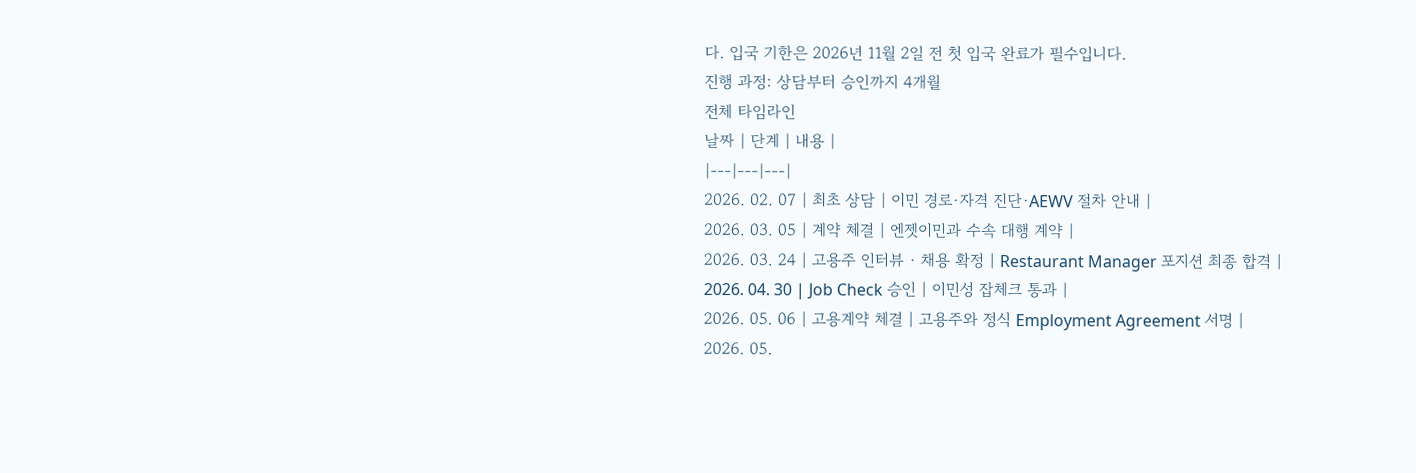다. 입국 기한은 2026년 11월 2일 전 첫 입국 완료가 필수입니다.
진행 과정: 상담부터 승인까지 4개월
전체 타임라인
날짜 | 단계 | 내용 |
|---|---|---|
2026. 02. 07 | 최초 상담 | 이민 경로·자격 진단·AEWV 절차 안내 |
2026. 03. 05 | 계약 체결 | 엔젯이민과 수속 대행 계약 |
2026. 03. 24 | 고용주 인터뷰 · 채용 확정 | Restaurant Manager 포지션 최종 합격 |
2026. 04. 30 | Job Check 승인 | 이민성 잡체크 통과 |
2026. 05. 06 | 고용계약 체결 | 고용주와 정식 Employment Agreement 서명 |
2026. 05.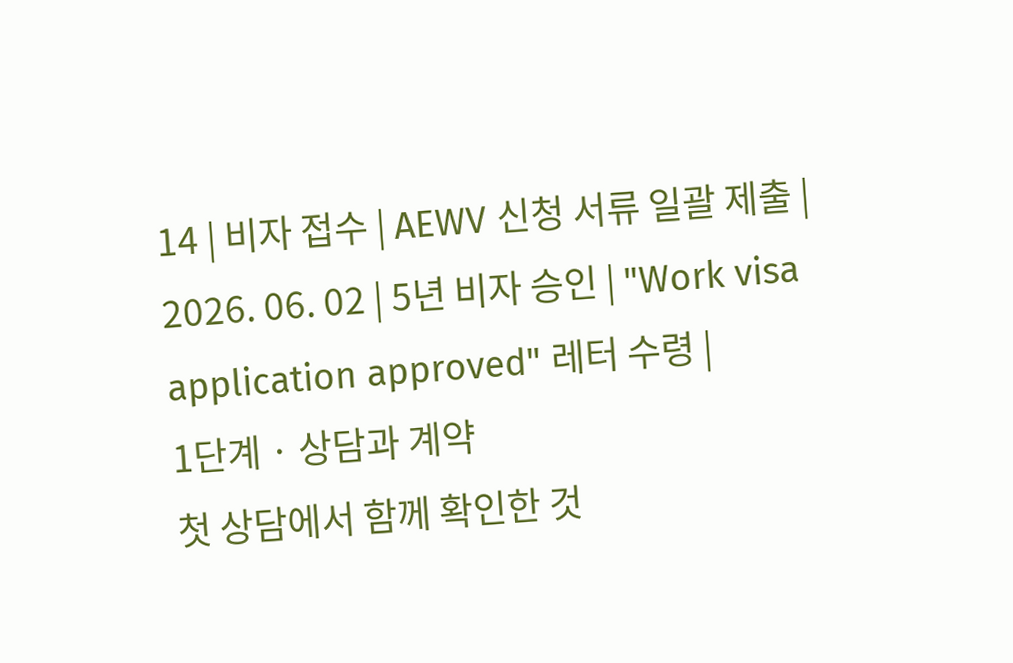14 | 비자 접수 | AEWV 신청 서류 일괄 제출 |
2026. 06. 02 | 5년 비자 승인 | "Work visa application approved" 레터 수령 |
1단계 · 상담과 계약
첫 상담에서 함께 확인한 것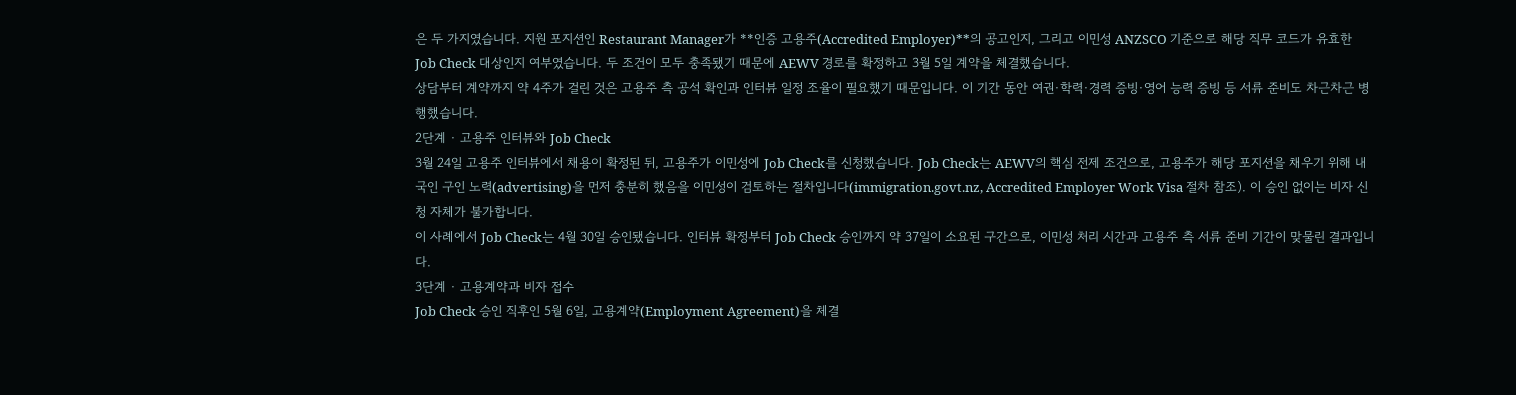은 두 가지였습니다. 지원 포지션인 Restaurant Manager가 **인증 고용주(Accredited Employer)**의 공고인지, 그리고 이민성 ANZSCO 기준으로 해당 직무 코드가 유효한 Job Check 대상인지 여부였습니다. 두 조건이 모두 충족됐기 때문에 AEWV 경로를 확정하고 3월 5일 계약을 체결했습니다.
상담부터 계약까지 약 4주가 걸린 것은 고용주 측 공석 확인과 인터뷰 일정 조율이 필요했기 때문입니다. 이 기간 동안 여권·학력·경력 증빙·영어 능력 증빙 등 서류 준비도 차근차근 병행했습니다.
2단계 · 고용주 인터뷰와 Job Check
3월 24일 고용주 인터뷰에서 채용이 확정된 뒤, 고용주가 이민성에 Job Check를 신청했습니다. Job Check는 AEWV의 핵심 전제 조건으로, 고용주가 해당 포지션을 채우기 위해 내국인 구인 노력(advertising)을 먼저 충분히 했음을 이민성이 검토하는 절차입니다(immigration.govt.nz, Accredited Employer Work Visa 절차 참조). 이 승인 없이는 비자 신청 자체가 불가합니다.
이 사례에서 Job Check는 4월 30일 승인됐습니다. 인터뷰 확정부터 Job Check 승인까지 약 37일이 소요된 구간으로, 이민성 처리 시간과 고용주 측 서류 준비 기간이 맞물린 결과입니다.
3단계 · 고용계약과 비자 접수
Job Check 승인 직후인 5월 6일, 고용계약(Employment Agreement)을 체결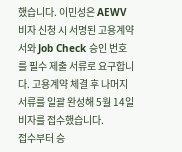했습니다. 이민성은 AEWV 비자 신청 시 서명된 고용계약서와 Job Check 승인 번호를 필수 제출 서류로 요구합니다. 고용계약 체결 후 나머지 서류를 일괄 완성해 5월 14일 비자를 접수했습니다.
접수부터 승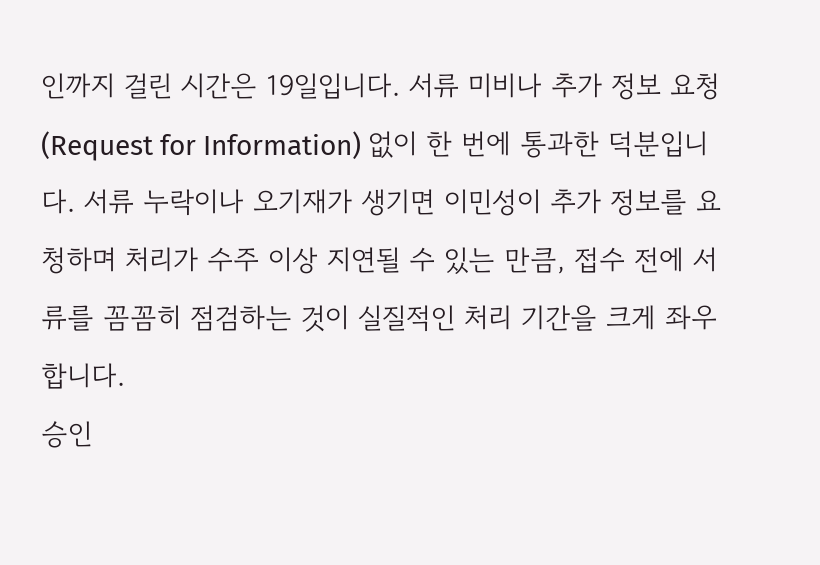인까지 걸린 시간은 19일입니다. 서류 미비나 추가 정보 요청(Request for Information) 없이 한 번에 통과한 덕분입니다. 서류 누락이나 오기재가 생기면 이민성이 추가 정보를 요청하며 처리가 수주 이상 지연될 수 있는 만큼, 접수 전에 서류를 꼼꼼히 점검하는 것이 실질적인 처리 기간을 크게 좌우합니다.
승인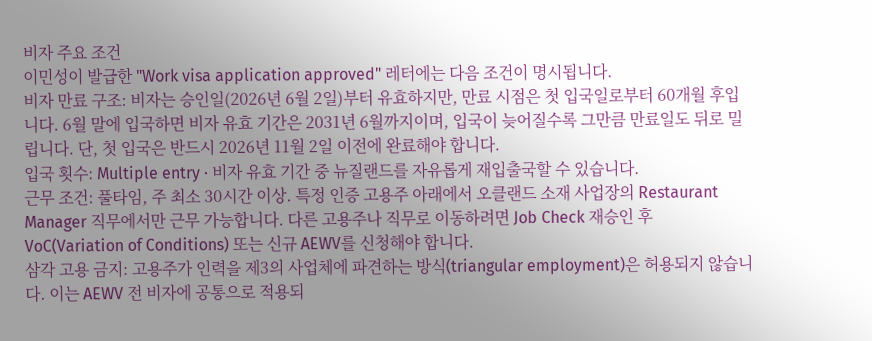비자 주요 조건
이민성이 발급한 "Work visa application approved" 레터에는 다음 조건이 명시됩니다.
비자 만료 구조: 비자는 승인일(2026년 6월 2일)부터 유효하지만, 만료 시점은 첫 입국일로부터 60개월 후입니다. 6월 말에 입국하면 비자 유효 기간은 2031년 6월까지이며, 입국이 늦어질수록 그만큼 만료일도 뒤로 밀립니다. 단, 첫 입국은 반드시 2026년 11월 2일 이전에 완료해야 합니다.
입국 횟수: Multiple entry · 비자 유효 기간 중 뉴질랜드를 자유롭게 재입출국할 수 있습니다.
근무 조건: 풀타임, 주 최소 30시간 이상. 특정 인증 고용주 아래에서 오클랜드 소재 사업장의 Restaurant Manager 직무에서만 근무 가능합니다. 다른 고용주나 직무로 이동하려면 Job Check 재승인 후 VoC(Variation of Conditions) 또는 신규 AEWV를 신청해야 합니다.
삼각 고용 금지: 고용주가 인력을 제3의 사업체에 파견하는 방식(triangular employment)은 허용되지 않습니다. 이는 AEWV 전 비자에 공통으로 적용되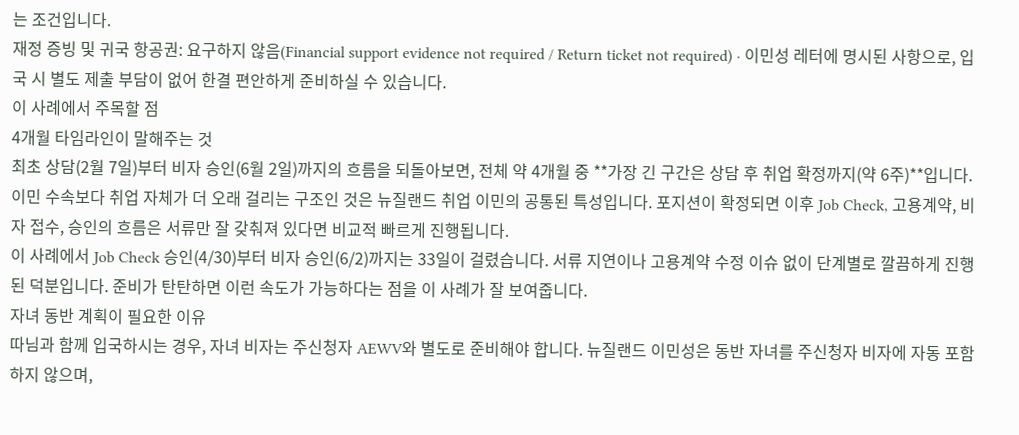는 조건입니다.
재정 증빙 및 귀국 항공권: 요구하지 않음(Financial support evidence not required / Return ticket not required) · 이민성 레터에 명시된 사항으로, 입국 시 별도 제출 부담이 없어 한결 편안하게 준비하실 수 있습니다.
이 사례에서 주목할 점
4개월 타임라인이 말해주는 것
최초 상담(2월 7일)부터 비자 승인(6월 2일)까지의 흐름을 되돌아보면, 전체 약 4개월 중 **가장 긴 구간은 상담 후 취업 확정까지(약 6주)**입니다. 이민 수속보다 취업 자체가 더 오래 걸리는 구조인 것은 뉴질랜드 취업 이민의 공통된 특성입니다. 포지션이 확정되면 이후 Job Check, 고용계약, 비자 접수, 승인의 흐름은 서류만 잘 갖춰져 있다면 비교적 빠르게 진행됩니다.
이 사례에서 Job Check 승인(4/30)부터 비자 승인(6/2)까지는 33일이 걸렸습니다. 서류 지연이나 고용계약 수정 이슈 없이 단계별로 깔끔하게 진행된 덕분입니다. 준비가 탄탄하면 이런 속도가 가능하다는 점을 이 사례가 잘 보여줍니다.
자녀 동반 계획이 필요한 이유
따님과 함께 입국하시는 경우, 자녀 비자는 주신청자 AEWV와 별도로 준비해야 합니다. 뉴질랜드 이민성은 동반 자녀를 주신청자 비자에 자동 포함하지 않으며,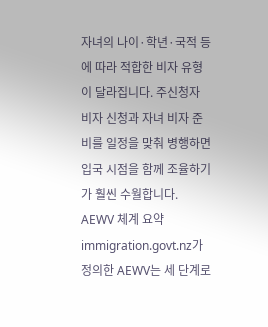자녀의 나이·학년·국적 등에 따라 적합한 비자 유형이 달라집니다. 주신청자 비자 신청과 자녀 비자 준비를 일정을 맞춰 병행하면 입국 시점을 함께 조율하기가 훨씬 수월합니다.
AEWV 체계 요약
immigration.govt.nz가 정의한 AEWV는 세 단계로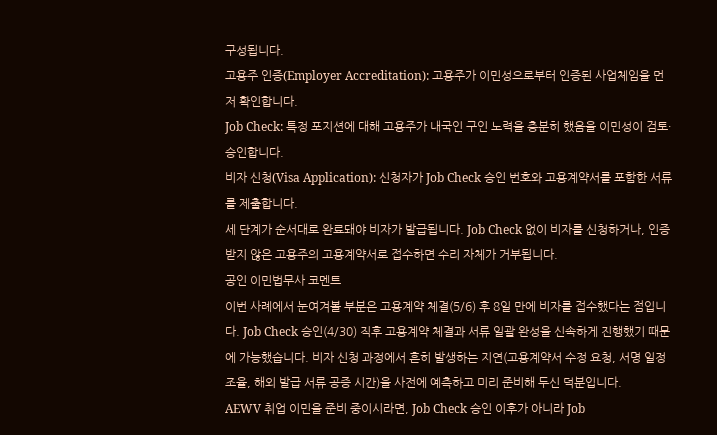구성됩니다.
고용주 인증(Employer Accreditation): 고용주가 이민성으로부터 인증된 사업체임을 먼저 확인합니다.
Job Check: 특정 포지션에 대해 고용주가 내국인 구인 노력을 충분히 했음을 이민성이 검토·승인합니다.
비자 신청(Visa Application): 신청자가 Job Check 승인 번호와 고용계약서를 포함한 서류를 제출합니다.
세 단계가 순서대로 완료돼야 비자가 발급됩니다. Job Check 없이 비자를 신청하거나, 인증받지 않은 고용주의 고용계약서로 접수하면 수리 자체가 거부됩니다.
공인 이민법무사 코멘트
이번 사례에서 눈여겨볼 부분은 고용계약 체결(5/6) 후 8일 만에 비자를 접수했다는 점입니다. Job Check 승인(4/30) 직후 고용계약 체결과 서류 일괄 완성을 신속하게 진행했기 때문에 가능했습니다. 비자 신청 과정에서 흔히 발생하는 지연(고용계약서 수정 요청, 서명 일정 조율, 해외 발급 서류 공증 시간)을 사전에 예측하고 미리 준비해 두신 덕분입니다.
AEWV 취업 이민을 준비 중이시라면, Job Check 승인 이후가 아니라 Job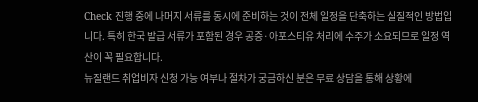Check 진행 중에 나머지 서류를 동시에 준비하는 것이 전체 일정을 단축하는 실질적인 방법입니다. 특히 한국 발급 서류가 포함된 경우 공증·아포스티유 처리에 수주가 소요되므로 일정 역산이 꼭 필요합니다.
뉴질랜드 취업비자 신청 가능 여부나 절차가 궁금하신 분은 무료 상담을 통해 상황에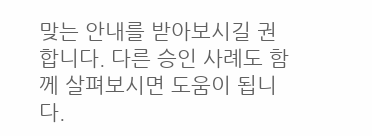맞는 안내를 받아보시길 권합니다. 다른 승인 사례도 함께 살펴보시면 도움이 됩니다.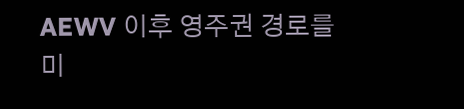AEWV 이후 영주권 경로를 미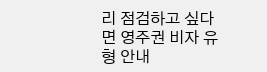리 점검하고 싶다면 영주권 비자 유형 안내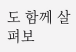도 함께 살펴보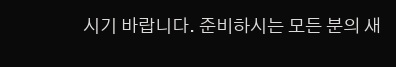시기 바랍니다. 준비하시는 모든 분의 새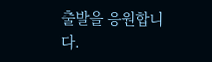출발을 응원합니다.